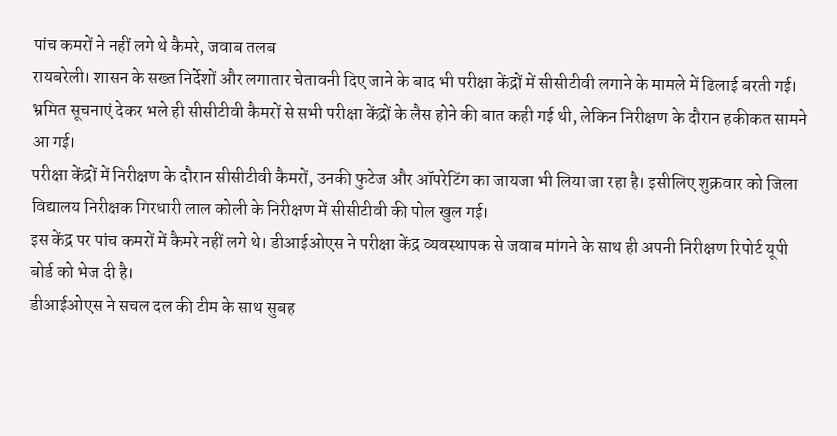पांच कमरों ने नहीं लगे थे कैमरे, जवाब तलब
रायबरेली। शासन के सख्त निर्देशों और लगातार चेतावनी दिए जाने के बाद भी परीक्षा केंद्रों में सीसीटीवी लगाने के मामले में ढिलाई बरती गई।
भ्रमित सूचनाएं देकर भले ही सीसीटीवी कैमरों से सभी परीक्षा केंद्रों के लैस होने की बात कही गई थी, लेकिन निरीक्षण के दौरान हकीकत सामने आ गई।
परीक्षा केंद्रों में निरीक्षण के दौरान सीसीटीवी कैमरों, उनकी फुटेज और ऑपरेटिंग का जायजा भी लिया जा रहा है। इसीलिए शुक्रवार को जिला विद्यालय निरीक्षक गिरधारी लाल कोली के निरीक्षण में सीसीटीवी की पोल खुल गई।
इस केंद्र पर पांच कमरों में कैमरे नहीं लगे थे। डीआईओएस ने परीक्षा केंद्र व्यवस्थापक से जवाब मांगने के साथ ही अपनी निरीक्षण रिपोर्ट यूपी बोर्ड को भेज दी है।
डीआईओएस ने सचल दल की टीम के साथ सुबह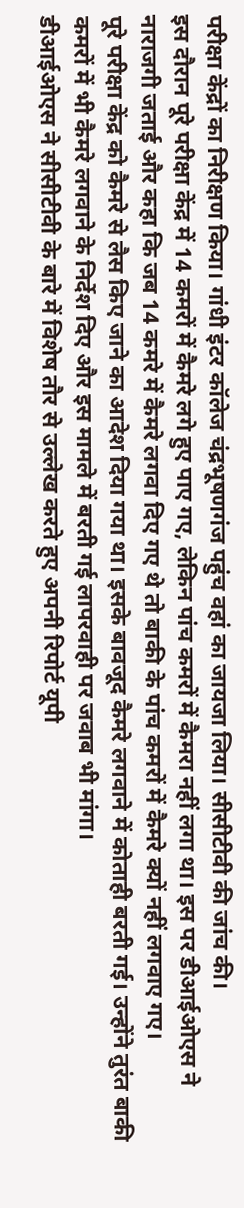परीक्षा केंद्रों का निरीक्षण किया। गांधी इंटर कॉलेज चंद्रभूषणगंज पहुंच वहां का जायजा लिया। सीसीटीवी की जांच की।
इस दौरान पूरे परीक्षा केंद्र में 14 कमरों में कैमरे लगे हुए पाए गए, लेकिन पांच कमरों में कैमरा नहीं लगा था। इस पर डीआईओएस ने नाराजगी जताई और कहा कि जब 14 कमरे में कैमरे लगवा दिए गए थे तो बाकी के पांच कमरों में कैमरे क्यों नहीं लगवाए गए।
पूरे परीक्षा केंद्र को कैमरे से लैस किए जाने का आदेश दिया गया था। इसके बावजूद कैमरे लगवाने में कोताही बरती गई। उन्होंने तुरंत बाकी कमरों में भी कैमरे लगवाने के निर्देश दिए और इस मामले में बरती गई लापरवाही पर जवाब भी मांगा।
डीआईओएस ने सीसीटीवी के बारे में विशेष तौर से उल्लेख करते हुए अपनी रिपोर्ट यूपी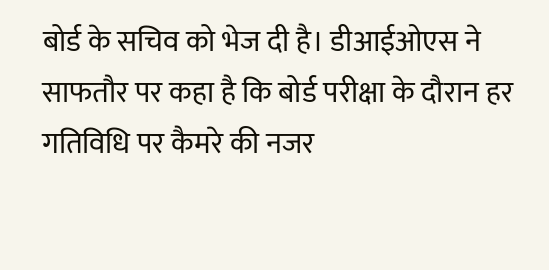बोर्ड के सचिव को भेज दी है। डीआईओएस ने साफतौर पर कहा है कि बोर्ड परीक्षा के दौरान हर गतिविधि पर कैमरे की नजर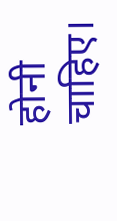होनी चाहिए।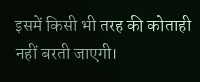इसमें किसी भी तरह की कोताही नहीं बरती जाएगी।